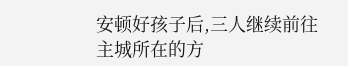安顿好孩子后,三人继续前往主城所在的方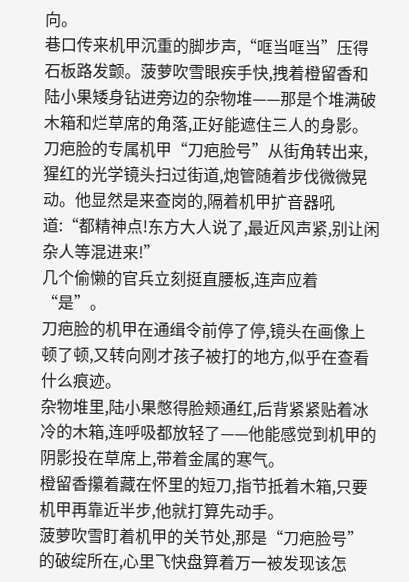向。
巷口传来机甲沉重的脚步声,“哐当哐当”压得石板路发颤。菠萝吹雪眼疾手快,拽着橙留香和陆小果矮身钻进旁边的杂物堆——那是个堆满破木箱和烂草席的角落,正好能遮住三人的身影。
刀疤脸的专属机甲“刀疤脸号”从街角转出来,猩红的光学镜头扫过街道,炮管随着步伐微微晃动。他显然是来查岗的,隔着机甲扩音器吼道:“都精神点!东方大人说了,最近风声紧,别让闲杂人等混进来!”
几个偷懒的官兵立刻挺直腰板,连声应着“是”。
刀疤脸的机甲在通缉令前停了停,镜头在画像上顿了顿,又转向刚才孩子被打的地方,似乎在查看什么痕迹。
杂物堆里,陆小果憋得脸颊通红,后背紧紧贴着冰冷的木箱,连呼吸都放轻了——他能感觉到机甲的阴影投在草席上,带着金属的寒气。
橙留香攥着藏在怀里的短刀,指节抵着木箱,只要机甲再靠近半步,他就打算先动手。
菠萝吹雪盯着机甲的关节处,那是“刀疤脸号”的破绽所在,心里飞快盘算着万一被发现该怎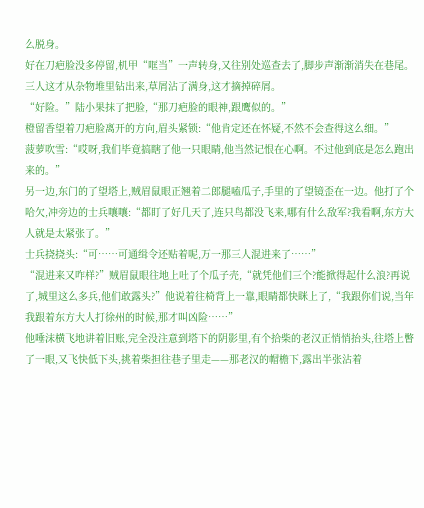么脱身。
好在刀疤脸没多停留,机甲“哐当”一声转身,又往别处巡查去了,脚步声渐渐消失在巷尾。
三人这才从杂物堆里钻出来,草屑沾了满身,这才摘掉碎屑。
“好险。”陆小果抹了把脸,“那刀疤脸的眼神,跟鹰似的。”
橙留香望着刀疤脸离开的方向,眉头紧锁:“他肯定还在怀疑,不然不会查得这么细。”
菠萝吹雪:“哎呀,我们毕竟搞瞎了他一只眼睛,他当然记恨在心啊。不过他到底是怎么跑出来的。”
另一边,东门的了望塔上,贼眉鼠眼正翘着二郎腿嗑瓜子,手里的了望镜歪在一边。他打了个哈欠,冲旁边的士兵嚷嚷:“都盯了好几天了,连只鸟都没飞来,哪有什么敌军?我看啊,东方大人就是太紧张了。”
士兵挠挠头:“可……可通缉令还贴着呢,万一那三人混进来了……”
“混进来又咋样?”贼眉鼠眼往地上吐了个瓜子壳,“就凭他们三个?能掀得起什么浪?再说了,城里这么多兵,他们敢露头?”他说着往椅背上一靠,眼睛都快眯上了,“我跟你们说,当年我跟着东方大人打徐州的时候,那才叫凶险……”
他唾沫横飞地讲着旧账,完全没注意到塔下的阴影里,有个拾柴的老汉正悄悄抬头,往塔上瞥了一眼,又飞快低下头,挑着柴担往巷子里走——那老汉的帽檐下,露出半张沾着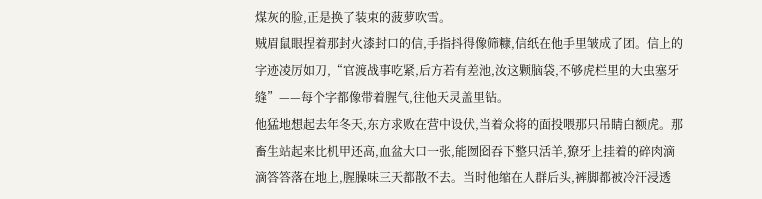煤灰的脸,正是换了装束的菠萝吹雪。
贼眉鼠眼捏着那封火漆封口的信,手指抖得像筛糠,信纸在他手里皱成了团。信上的字迹凌厉如刀,“官渡战事吃紧,后方若有差池,汝这颗脑袋,不够虎栏里的大虫塞牙缝”——每个字都像带着腥气,往他天灵盖里钻。
他猛地想起去年冬天,东方求败在营中设伏,当着众将的面投喂那只吊睛白额虎。那畜生站起来比机甲还高,血盆大口一张,能囫囵吞下整只活羊,獠牙上挂着的碎肉滴滴答答落在地上,腥臊味三天都散不去。当时他缩在人群后头,裤脚都被冷汗浸透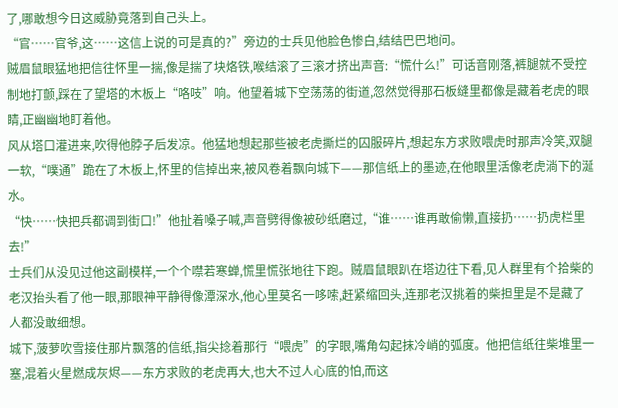了,哪敢想今日这威胁竟落到自己头上。
“官……官爷,这……这信上说的可是真的?”旁边的士兵见他脸色惨白,结结巴巴地问。
贼眉鼠眼猛地把信往怀里一揣,像是揣了块烙铁,喉结滚了三滚才挤出声音:“慌什么!”可话音刚落,裤腿就不受控制地打颤,踩在了望塔的木板上“咯吱”响。他望着城下空荡荡的街道,忽然觉得那石板缝里都像是藏着老虎的眼睛,正幽幽地盯着他。
风从塔口灌进来,吹得他脖子后发凉。他猛地想起那些被老虎撕烂的囚服碎片,想起东方求败喂虎时那声冷笑,双腿一软,“噗通”跪在了木板上,怀里的信掉出来,被风卷着飘向城下——那信纸上的墨迹,在他眼里活像老虎淌下的涎水。
“快……快把兵都调到街口!”他扯着嗓子喊,声音劈得像被砂纸磨过,“谁……谁再敢偷懒,直接扔……扔虎栏里去!”
士兵们从没见过他这副模样,一个个噤若寒蝉,慌里慌张地往下跑。贼眉鼠眼趴在塔边往下看,见人群里有个拾柴的老汉抬头看了他一眼,那眼神平静得像潭深水,他心里莫名一哆嗦,赶紧缩回头,连那老汉挑着的柴担里是不是藏了人都没敢细想。
城下,菠萝吹雪接住那片飘落的信纸,指尖捻着那行“喂虎”的字眼,嘴角勾起抹冷峭的弧度。他把信纸往柴堆里一塞,混着火星燃成灰烬——东方求败的老虎再大,也大不过人心底的怕,而这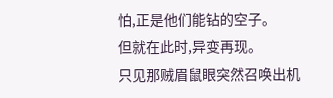怕,正是他们能钻的空子。
但就在此时,异变再现。
只见那贼眉鼠眼突然召唤出机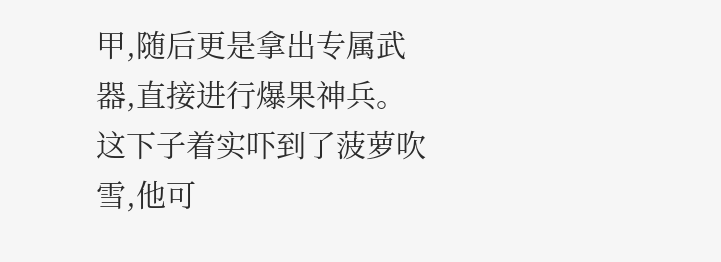甲,随后更是拿出专属武器,直接进行爆果神兵。
这下子着实吓到了菠萝吹雪,他可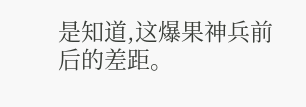是知道,这爆果神兵前后的差距。